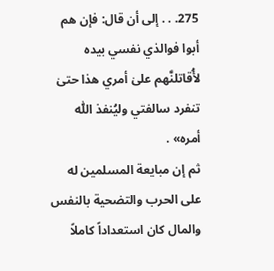275. . . إلى أن قال: فإن هم أبوا فوالذي نفسي بيده لأُقاتلنَّهم علىٰ أمري هذا حتىٰ تنفرد سالفتي وليُنفذ اللّٰه أمره» .
ثم إن مبايعة المسلمين له على الحرب والتضحية بالنفس والمال كان استعداداً كاملاً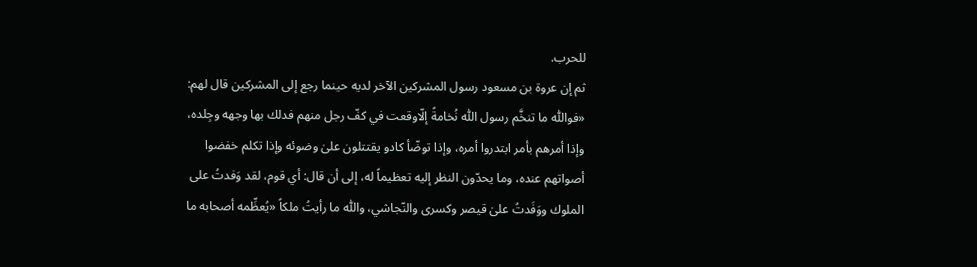للحرب.
ثم إن عروة بن مسعود رسول المشركين الآخر لديه حينما رجع إلى المشركين قال لهم: «فواللّٰه ما تنخَّم رسول اللّٰه نُخامةً إلّاوقعت في كفّ رجل منهم فدلك بها وجهه وجِلده، وإذا أمرهم بأمر ابتدروا أمره، وإذا توضّأ كادو يقتتلون علىٰ وضوئه وإذا تكلم خفضوا أصواتهم عنده، وما يحدّون النظر إليه تعظيماً له، إلى أن قال: أي قوم، لقد وَفدتُ على الملوك ووَفَدتُ علىٰ قيصر وكسرى والنّجاشي، واللّٰه ما رأيتُ ملكاً «يُعظِّمه أصحابه ما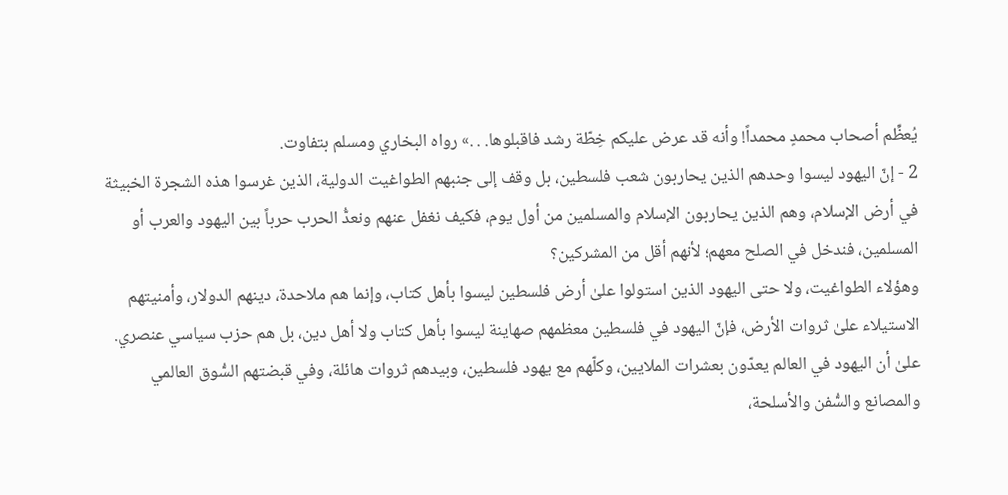يُعظِّم أصحاب محمدٍ محمداً! وأنه قد عرض عليكم خِطّة رشد فاقبلوها. . .» رواه البخاري ومسلم بتفاوت.
2 - إنّ اليهود ليسوا وحدهم الذين يحاربون شعب فلسطين، بل وقف إلى جنبهم الطواغيت الدولية، الذين غرسوا هذه الشجرة الخبيثة في أرض الإسلام، وهم الذين يحاربون الإسلام والمسلمين من أول يوم، فكيف نغفل عنهم ونعدُّ الحرب حرباً بين اليهود والعرب أو المسلمين، فندخل في الصلح معهم؛ لأنهم أقل من المشركين؟
وهؤلاء الطواغيت، ولا حتى اليهود الذين استولوا علىٰ أرض فلسطين ليسوا بأهل كتاب، وإنما هم ملاحدة، دينهم الدولار، وأمنيتهم الاستيلاء علىٰ ثروات الأرض، فإنّ اليهود في فلسطين معظمهم صهاينة ليسوا بأهل كتاب ولا أهل دين، بل هم حزب سياسي عنصري.
علىٰ أن اليهود في العالم يعدّون بعشرات الملايين، وكلّهم مع يهود فلسطين، وبيدهم ثروات هائلة، وفي قبضتهم السُّوق العالمي والمصانع والسُّفن والأسلحة،